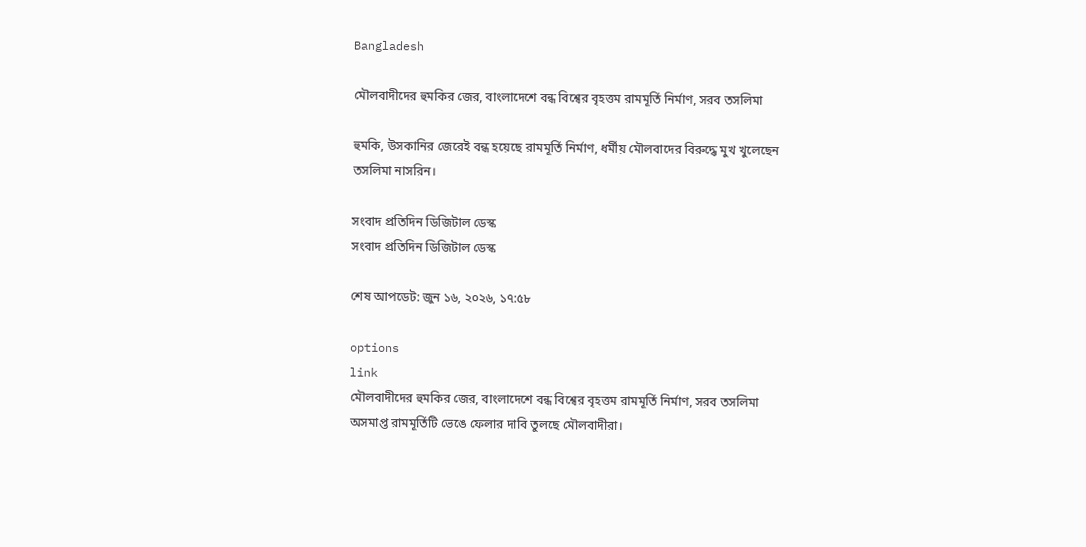Bangladesh

মৌলবাদীদের হুমকির জের, বাংলাদেশে বন্ধ বিশ্বের বৃহত্তম রামমূর্তি নির্মাণ, সরব তসলিমা

হুমকি, উসকানির জেরেই বন্ধ হয়েছে রামমূর্তি নির্মাণ, ধর্মীয় মৌলবাদের বিরুদ্ধে মুখ খুলেছেন তসলিমা নাসরিন।

সংবাদ প্রতিদিন ডিজিটাল ডেস্ক
সংবাদ প্রতিদিন ডিজিটাল ডেস্ক

শেষ আপডেট: জুন ১৬, ২০২৬, ১৭:৫৮

options
link
মৌলবাদীদের হুমকির জের, বাংলাদেশে বন্ধ বিশ্বের বৃহত্তম রামমূর্তি নির্মাণ, সরব তসলিমা
অসমাপ্ত রামমূর্তিটি ভেঙে ফেলার দাবি তুলছে মৌলবাদীরা।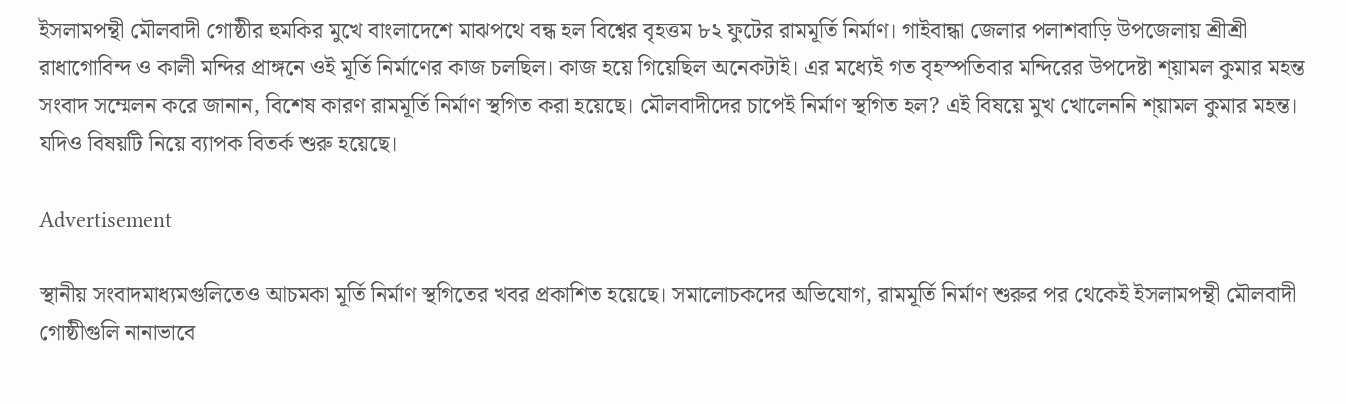ইসলামপন্থী মৌলবাদী গোষ্ঠীর হুমকির মুখে বাংলাদেশে মাঝপথে বন্ধ হল বিশ্বের বৃহত্তম ৮২ ফুটের রামমূর্তি নির্মাণ। গাইবান্ধা জেলার পলাশবাড়ি উপজেলায় শ্রীশ্রী রাধাগোবিন্দ ও কালী মন্দির প্রাঙ্গনে ওই মূর্তি নির্মাণের কাজ চলছিল। কাজ হয়ে গিয়েছিল অনেকটাই। এর মধ্যেই গত বৃহস্পতিবার মন্দিরের উপদেষ্টা শ্য়ামল কুমার মহন্ত সংবাদ সম্মেলন করে জানান, বিশেষ কারণ রামমূর্তি নির্মাণ স্থগিত করা হয়েছে। মৌলবাদীদের চাপেই নির্মাণ স্থগিত হল? এই বিষয়ে মুখ খোলেননি শ্য়ামল কুমার মহন্ত। যদিও বিষয়টি নিয়ে ব্যাপক বিতর্ক শুরু হয়েছে।

Advertisement

স্থানীয় সংবাদমাধ্যমগুলিতেও আচমকা মূর্তি নির্মাণ স্থগিতের খবর প্রকাশিত হয়েছে। সমালোচকদের অভিযোগ, রামমূর্তি নির্মাণ শুরুর পর থেকেই ইসলামপন্থী মৌলবাদী গোষ্ঠীগুলি নানাভাবে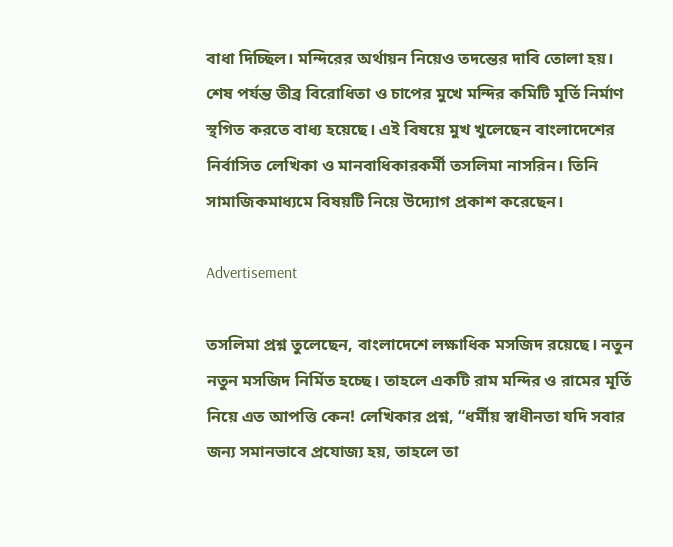বাধা দিচ্ছিল। মন্দিরের অর্থায়ন নিয়েও তদন্তের দাবি তোলা হয়। শেষ পর্যন্ত তীব্র বিরোধিতা ও চাপের মুখে মন্দির কমিটি মূর্তি নির্মাণ স্থগিত করতে বাধ্য হয়েছে। এই বিষয়ে মুখ খুলেছেন বাংলাদেশের নির্বাসিত লেখিকা ও মানবাধিকারকর্মী তসলিমা নাসরিন। তিনি সামাজিকমাধ্যমে বিষয়টি নিয়ে উদ্যোগ প্রকাশ করেছেন।

Advertisement

তসলিমা প্রশ্ন তুলেছেন, বাংলাদেশে লক্ষাধিক মসজিদ রয়েছে। নতুন নতুন মসজিদ নির্মিত হচ্ছে। তাহলে একটি রাম মন্দির ও রামের মূর্তি নিয়ে এত আপত্তি কেন! লেখিকার প্রশ্ন, “ধর্মীয় স্বাধীনতা যদি সবার জন্য সমানভাবে প্রযোজ্য হয়, তাহলে তা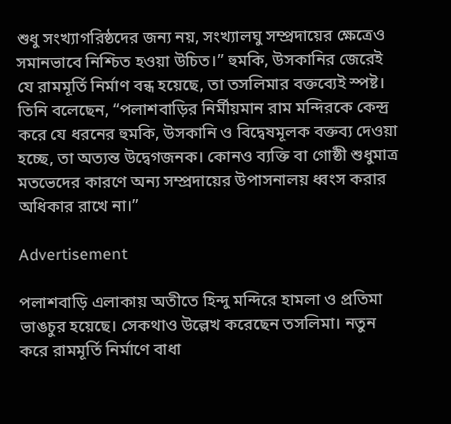শুধু সংখ্যাগরিষ্ঠদের জন্য নয়, সংখ্যালঘু সম্প্রদায়ের ক্ষেত্রেও সমানভাবে নিশ্চিত হওয়া উচিত।” হুমকি, উসকানির জেরেই যে রামমূর্তি নির্মাণ বন্ধ হয়েছে, তা তসলিমার বক্তব্যেই স্পষ্ট। তিনি বলেছেন, “পলাশবাড়ির নির্মীয়মান রাম মন্দিরকে কেন্দ্র করে যে ধরনের হুমকি, উসকানি ও বিদ্বেষমূলক বক্তব্য দেওয়া হচ্ছে, তা অত্যন্ত উদ্বেগজনক। কোনও ব্যক্তি বা গোষ্ঠী শুধুমাত্র মতভেদের কারণে অন্য সম্প্রদায়ের উপাসনালয় ধ্বংস করার অধিকার রাখে না।”

Advertisement

পলাশবাড়ি এলাকায় অতীতে হিন্দু মন্দিরে হামলা ও প্রতিমা ভাঙচুর হয়েছে। সেকথাও উল্লেখ করেছেন তসলিমা। নতুন করে রামমূর্তি নির্মাণে বাধা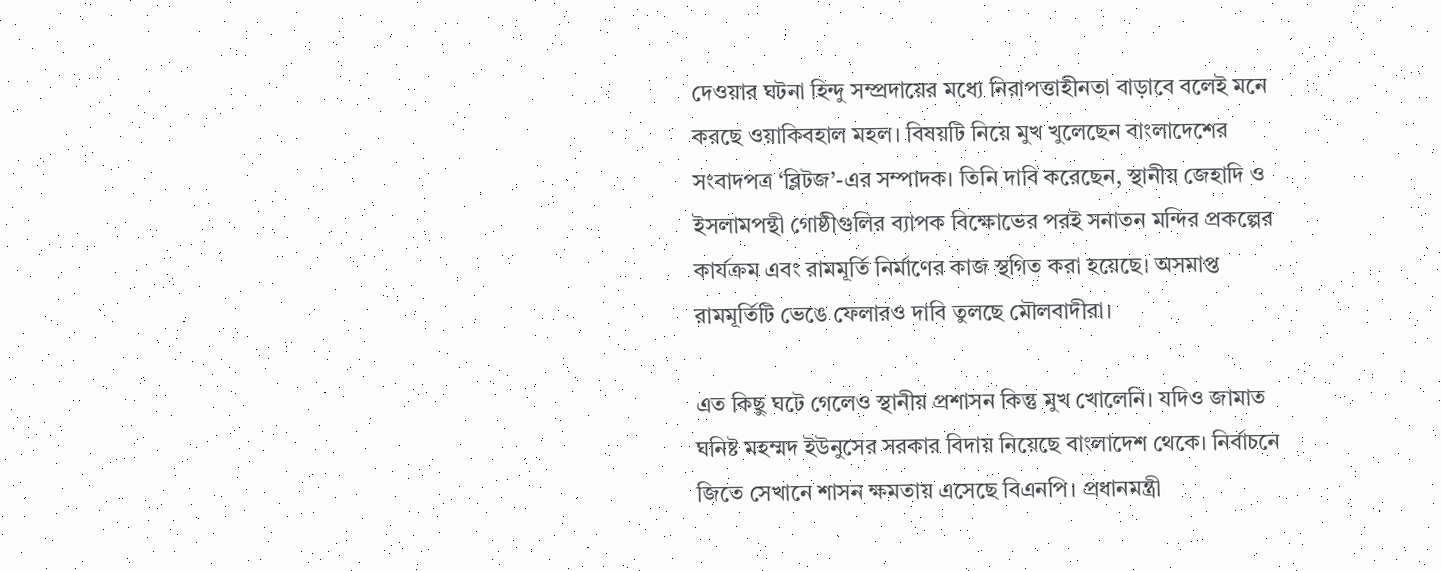দেওয়ার ঘটনা হিন্দু সম্প্রদায়ের মধ্যে নিরাপত্তাহীনতা বাড়াবে বলেই মনে করছে ওয়াকিবহাল মহল। বিষয়টি নিয়ে মুখ খুলেছেন বাংলাদেশের সংবাদপত্র ‘ব্লিটজ’-এর সম্পাদক। তিনি দাবি করেছেন, স্থানীয় জেহাদি ও ইসলামপন্থী গোষ্ঠীগুলির ব্যাপক বিক্ষোভের পরই সনাতন মন্দির প্রকল্পের কার্যক্রম এবং রামমূর্তি নির্মাণের কাজ স্থগিত করা হয়েছে। অসমাপ্ত রামমূর্তিটি ভেঙে ফেলারও দাবি তুলছে মৌলবাদীরা।

এত কিছু ঘটে গেলেও স্থানীয় প্রশাসন কিন্তু মুখ খোলেনি। যদিও জামাত ঘনিষ্ট মহম্মদ ইউনুসের সরকার বিদায় নিয়েছে বাংলাদেশ থেকে। নির্বাচনে জিতে সেখানে শাসন ক্ষমতায় এসেছে বিএনপি। প্রধানমন্ত্রী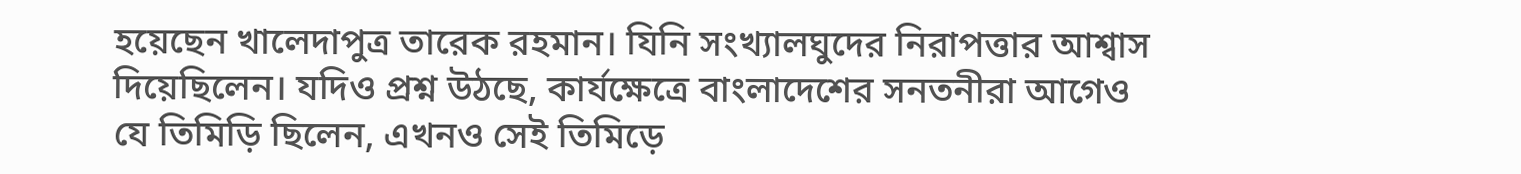হয়েছেন খালেদাপুত্র তারেক রহমান। যিনি সংখ্যালঘুদের নিরাপত্তার আশ্বাস দিয়েছিলেন। যদিও প্রশ্ন উঠছে, কার্যক্ষেত্রে বাংলাদেশের সনতনীরা আগেও যে তিমিড়ি ছিলেন, এখনও সেই তিমিড়ে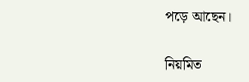পড়ে আছেন।

নিয়মিত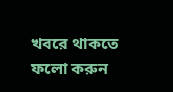খবরে থাকতে ফলো করুন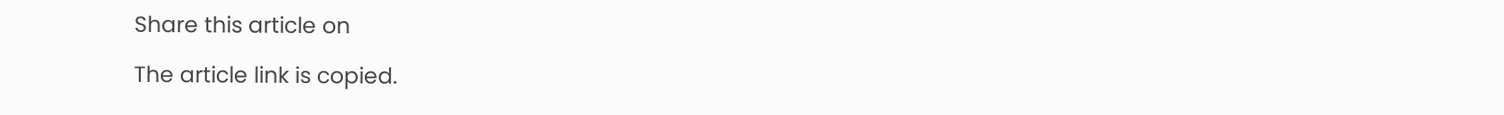Share this article on

The article link is copied.